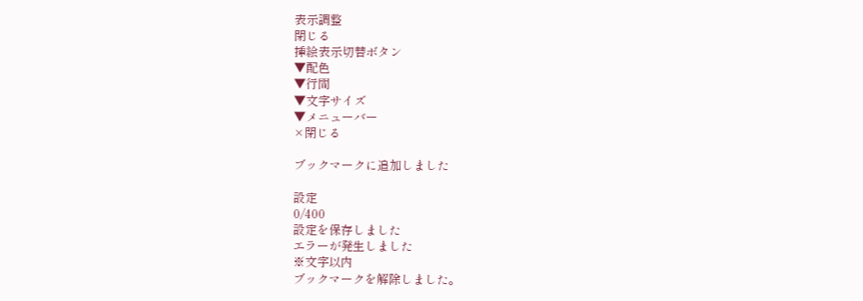表示調整
閉じる
挿絵表示切替ボタン
▼配色
▼行間
▼文字サイズ
▼メニューバー
×閉じる

ブックマークに追加しました

設定
0/400
設定を保存しました
エラーが発生しました
※文字以内
ブックマークを解除しました。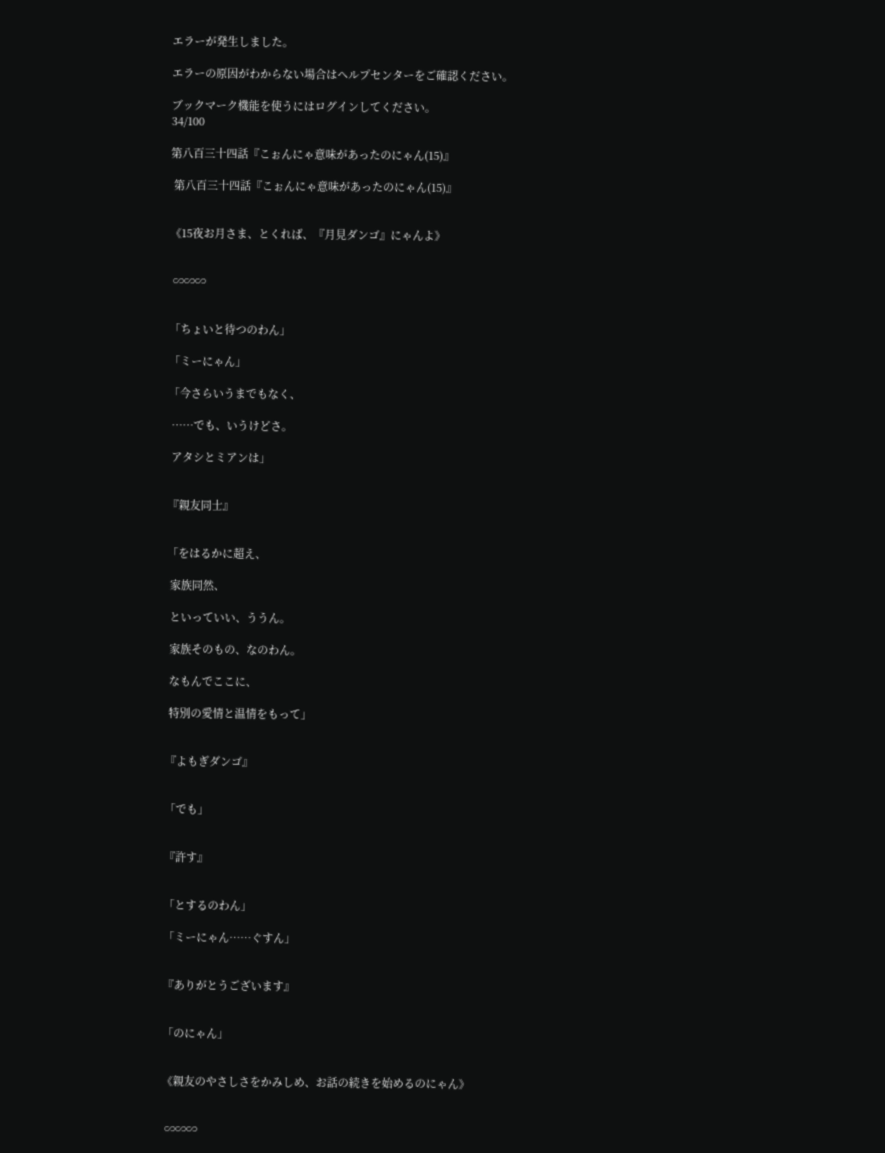エラーが発生しました。

エラーの原因がわからない場合はヘルプセンターをご確認ください。

ブックマーク機能を使うにはログインしてください。
34/100

第八百三十四話『こぉんにゃ意味があったのにゃん(15)』

 第八百三十四話『こぉんにゃ意味があったのにゃん(15)』


《15夜お月さま、とくれば、『月見ダンゴ』にゃんよ》


 ∽∽∽


「ちょいと待つのわん」

「ミーにゃん」

「今さらいうまでもなく、

 ……でも、いうけどさ。

 アタシとミアンは」


『親友同士』


「をはるかに超え、

 家族同然、

 といっていい、ううん。

 家族そのもの、なのわん。

 なもんでここに、

 特別の愛情と温情をもって」


『よもぎダンゴ』


「でも」


『許す』


「とするのわん」

「ミーにゃん……ぐすん」


『ありがとうございます』


「のにゃん」


《親友のやさしさをかみしめ、お話の続きを始めるのにゃん》


 ∽∽∽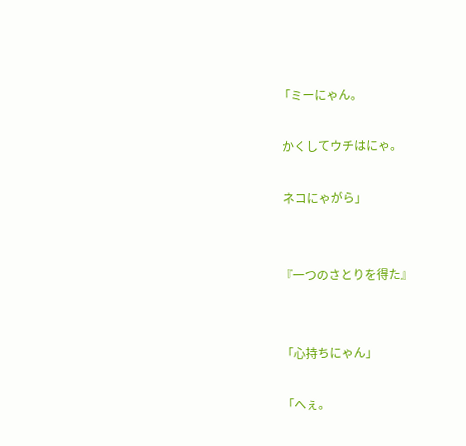「ミーにゃん。

 かくしてウチはにゃ。

 ネコにゃがら」


『一つのさとりを得た』


「心持ちにゃん」

「へぇ。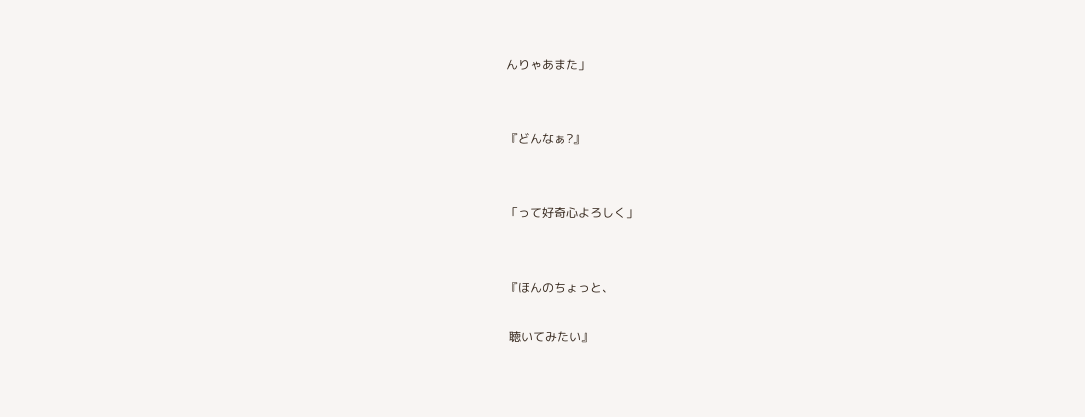んりゃあまた」


『どんなぁ?』


「って好奇心よろしく」


『ほんのちょっと、

 聴いてみたい』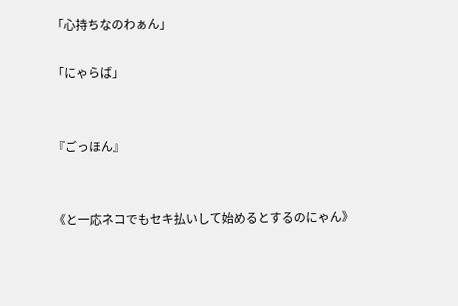「心持ちなのわぁん」

「にゃらば」


『ごっほん』


《と一応ネコでもセキ払いして始めるとするのにゃん》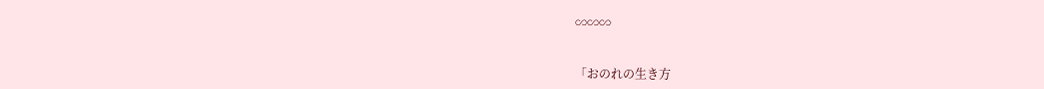∽∽∽


「おのれの生き方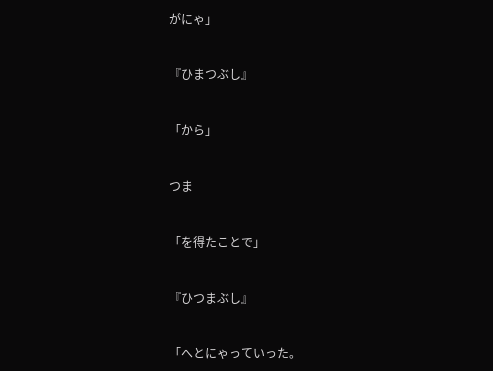がにゃ」


『ひまつぶし』


「から」


つま


「を得たことで」


『ひつまぶし』


「へとにゃっていった。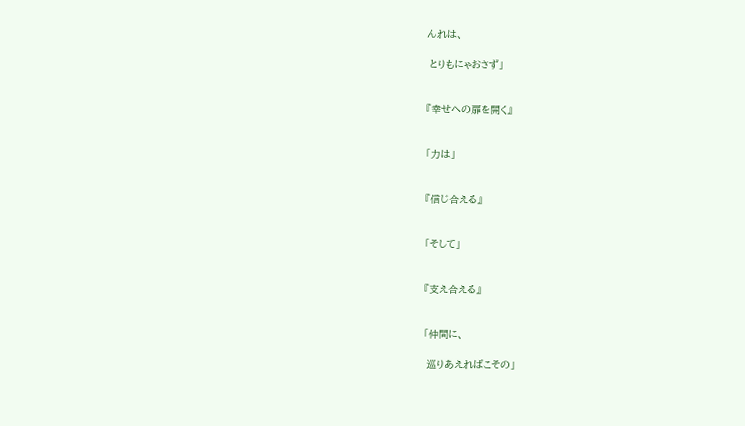んれは、

 とりもにゃおさず」


『幸せへの扉を開く』


「力は」


『信じ合える』


「そして」


『支え合える』


「仲間に、

 巡りあえればこその」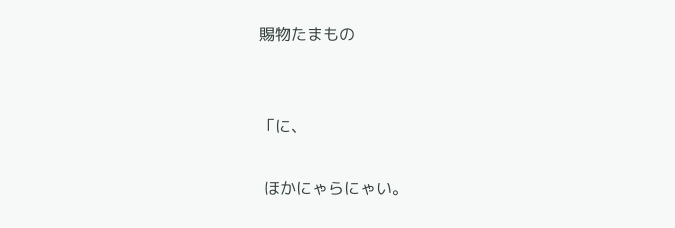賜物たまもの


「に、

 ほかにゃらにゃい。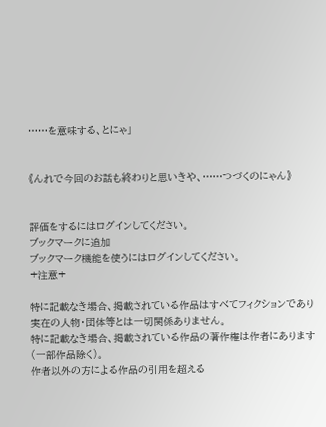……を意味する、とにゃ」


《んれで今回のお話も終わりと思いきや、……つづくのにゃん》


評価をするにはログインしてください。
ブックマークに追加
ブックマーク機能を使うにはログインしてください。
+注意+

特に記載なき場合、掲載されている作品はすべてフィクションであり実在の人物・団体等とは一切関係ありません。
特に記載なき場合、掲載されている作品の著作権は作者にあります(一部作品除く)。
作者以外の方による作品の引用を超える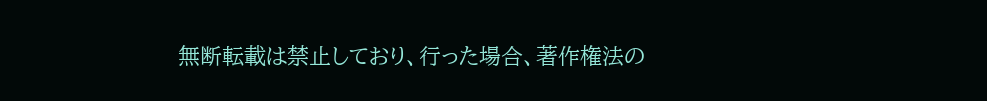無断転載は禁止しており、行った場合、著作権法の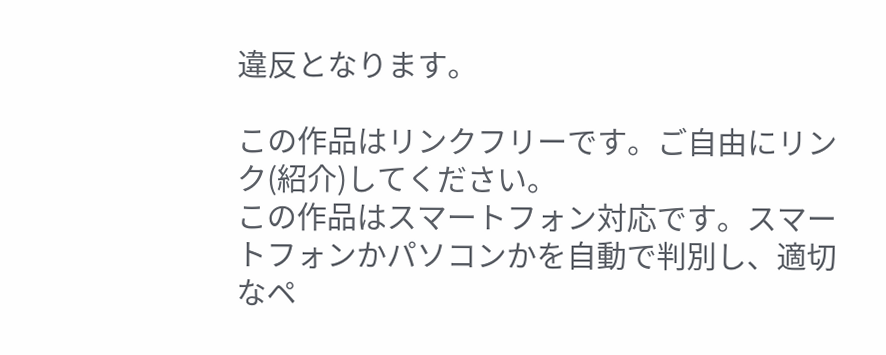違反となります。

この作品はリンクフリーです。ご自由にリンク(紹介)してください。
この作品はスマートフォン対応です。スマートフォンかパソコンかを自動で判別し、適切なペ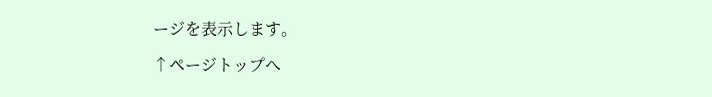ージを表示します。

↑ページトップへ